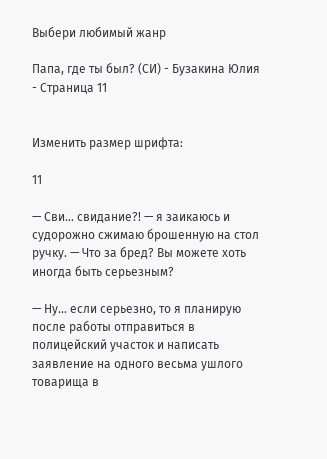Выбери любимый жанр

Папа, где ты был? (СИ) - Бузакина Юлия - Страница 11


Изменить размер шрифта:

11

— Сви… свидание?! — я заикаюсь и судорожно сжимаю брошенную на стол ручку. — Что за бред? Вы можете хоть иногда быть серьезным?

— Ну… если серьезно, то я планирую после работы отправиться в полицейский участок и написать заявление на одного весьма ушлого товарища в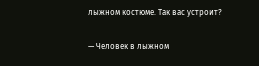лыжном костюме. Так вас устроит?

— Человек в лыжном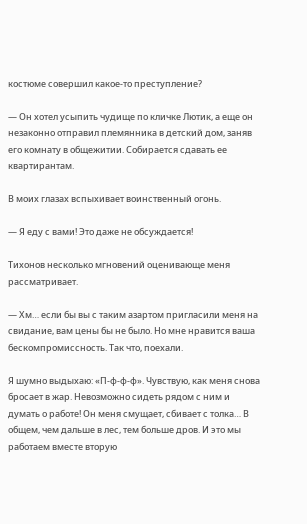костюме совершил какое-то преступление?

— Он хотел усыпить чудище по кличке Лютик, а еще он незаконно отправил племянника в детский дом, заняв его комнату в общежитии. Собирается сдавать ее квартирантам.

В моих глазах вспыхивает воинственный огонь.

— Я еду с вами! Это даже не обсуждается!

Тихонов несколько мгновений оценивающе меня рассматривает.

— Хм… если бы вы с таким азартом пригласили меня на свидание, вам цены бы не было. Но мне нравится ваша бескомпромиссность. Так что, поехали.

Я шумно выдыхаю: «П-ф-ф-ф». Чувствую, как меня снова бросает в жар. Невозможно сидеть рядом с ним и думать о работе! Он меня смущает, сбивает с толка… В общем, чем дальше в лес, тем больше дров. И это мы работаем вместе вторую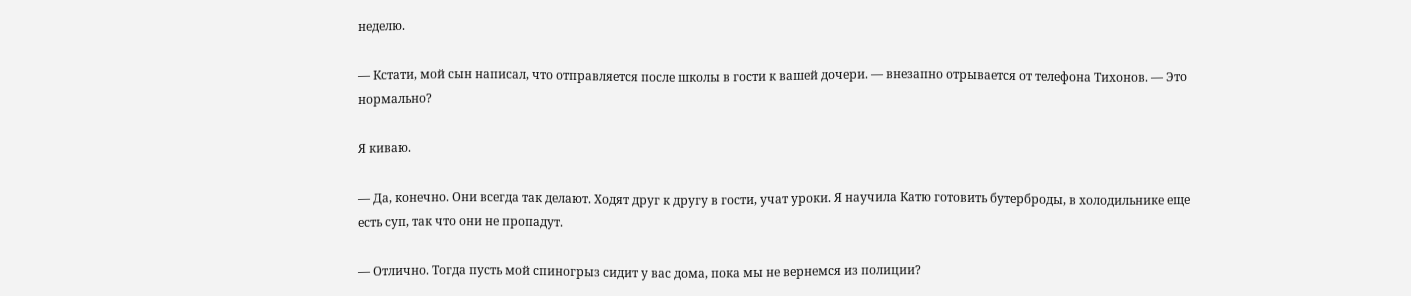неделю.

— Кстати, мой сын написал, что отправляется после школы в гости к вашей дочери. — внезапно отрывается от телефона Тихонов. — Это нормально?

Я киваю.

— Да, конечно. Они всегда так делают. Ходят друг к другу в гости, учат уроки. Я научила Катю готовить бутерброды, в холодильнике еще есть суп, так что они не пропадут.

— Отлично. Тогда пусть мой спиногрыз сидит у вас дома, пока мы не вернемся из полиции?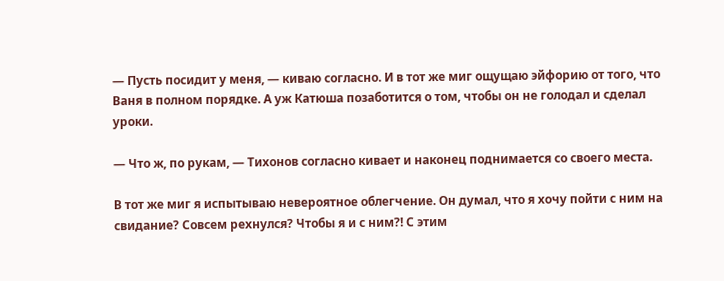— Пусть посидит у меня, — киваю согласно. И в тот же миг ощущаю эйфорию от того, что Ваня в полном порядке. А уж Катюша позаботится о том, чтобы он не голодал и сделал уроки.

— Что ж, по рукам, — Тихонов согласно кивает и наконец поднимается со своего места.

В тот же миг я испытываю невероятное облегчение. Он думал, что я хочу пойти с ним на свидание? Совсем рехнулся? Чтобы я и с ним?! С этим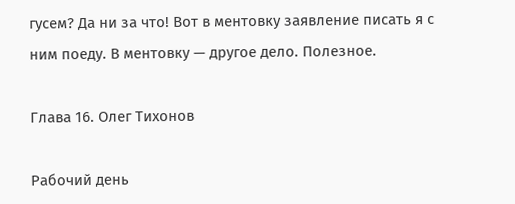гусем? Да ни за что! Вот в ментовку заявление писать я с ним поеду. В ментовку — другое дело. Полезное.

Глава 16. Олег Тихонов

Рабочий день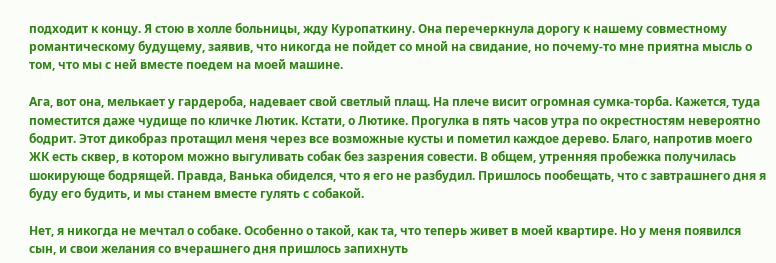подходит к концу. Я стою в холле больницы, жду Куропаткину. Она перечеркнула дорогу к нашему совместному романтическому будущему, заявив, что никогда не пойдет со мной на свидание, но почему-то мне приятна мысль о том, что мы с ней вместе поедем на моей машине.

Ага, вот она, мелькает у гардероба, надевает свой светлый плащ. На плече висит огромная сумка-торба. Кажется, туда поместится даже чудище по кличке Лютик. Кстати, о Лютике. Прогулка в пять часов утра по окрестностям невероятно бодрит. Этот дикобраз протащил меня через все возможные кусты и пометил каждое дерево. Благо, напротив моего ЖК есть сквер, в котором можно выгуливать собак без зазрения совести. В общем, утренняя пробежка получилась шокирующе бодрящей. Правда, Ванька обиделся, что я его не разбудил. Пришлось пообещать, что с завтрашнего дня я буду его будить, и мы станем вместе гулять с собакой.

Нет, я никогда не мечтал о собаке. Особенно о такой, как та, что теперь живет в моей квартире. Но у меня появился сын, и свои желания со вчерашнего дня пришлось запихнуть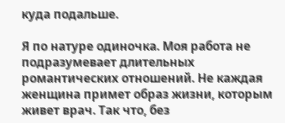куда подальше.

Я по натуре одиночка. Моя работа не подразумевает длительных романтических отношений. Не каждая женщина примет образ жизни, которым живет врач. Так что, без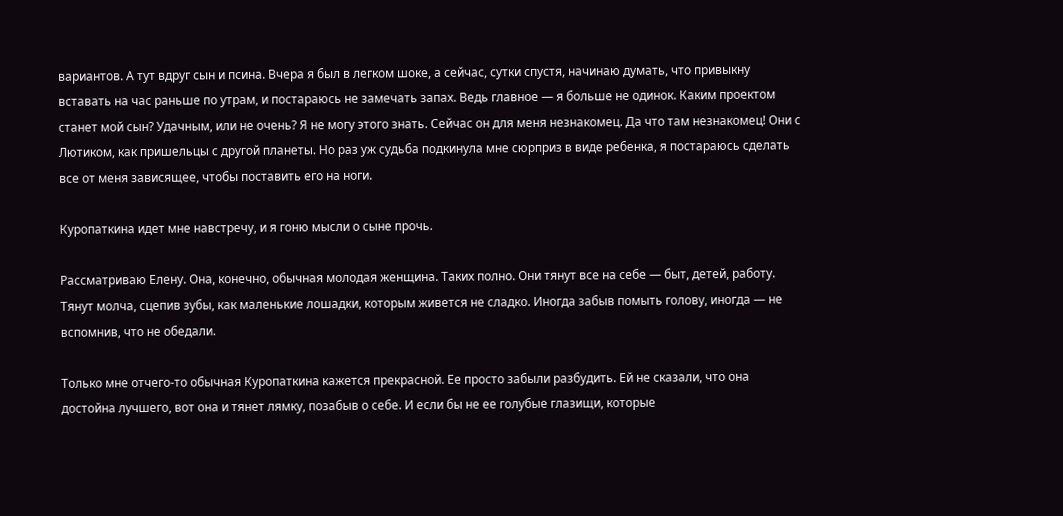вариантов. А тут вдруг сын и псина. Вчера я был в легком шоке, а сейчас, сутки спустя, начинаю думать, что привыкну вставать на час раньше по утрам, и постараюсь не замечать запах. Ведь главное — я больше не одинок. Каким проектом станет мой сын? Удачным, или не очень? Я не могу этого знать. Сейчас он для меня незнакомец. Да что там незнакомец! Они с Лютиком, как пришельцы с другой планеты. Но раз уж судьба подкинула мне сюрприз в виде ребенка, я постараюсь сделать все от меня зависящее, чтобы поставить его на ноги.

Куропаткина идет мне навстречу, и я гоню мысли о сыне прочь.

Рассматриваю Елену. Она, конечно, обычная молодая женщина. Таких полно. Они тянут все на себе — быт, детей, работу. Тянут молча, сцепив зубы, как маленькие лошадки, которым живется не сладко. Иногда забыв помыть голову, иногда — не вспомнив, что не обедали.

Только мне отчего-то обычная Куропаткина кажется прекрасной. Ее просто забыли разбудить. Ей не сказали, что она достойна лучшего, вот она и тянет лямку, позабыв о себе. И если бы не ее голубые глазищи, которые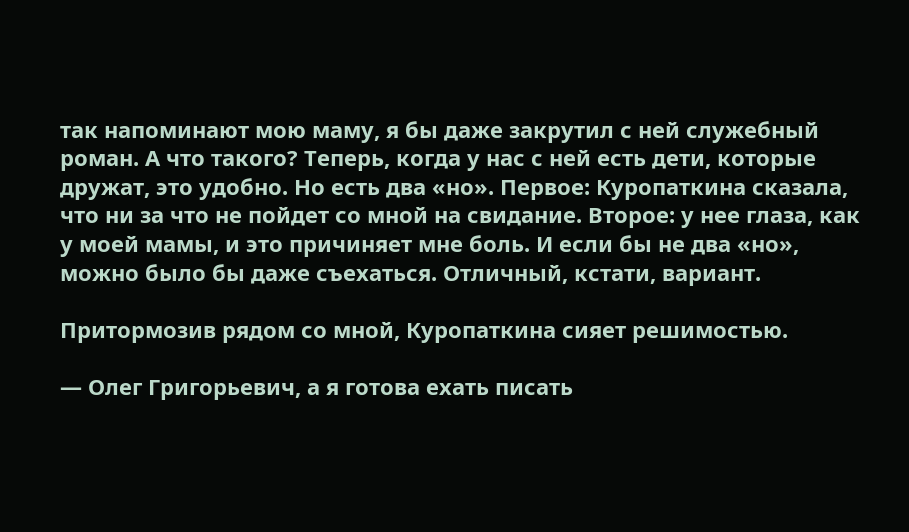так напоминают мою маму, я бы даже закрутил с ней служебный роман. А что такого? Теперь, когда у нас с ней есть дети, которые дружат, это удобно. Но есть два «но». Первое: Куропаткина сказала, что ни за что не пойдет со мной на свидание. Второе: у нее глаза, как у моей мамы, и это причиняет мне боль. И если бы не два «но», можно было бы даже съехаться. Отличный, кстати, вариант.

Притормозив рядом со мной, Куропаткина сияет решимостью.

— Олег Григорьевич, а я готова ехать писать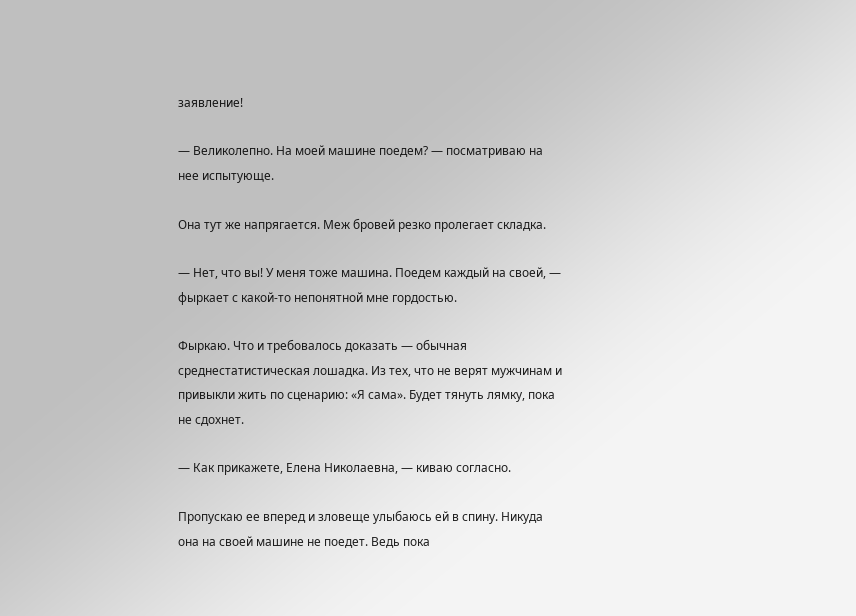заявление!

— Великолепно. На моей машине поедем? — посматриваю на нее испытующе.

Она тут же напрягается. Меж бровей резко пролегает складка.

— Нет, что вы! У меня тоже машина. Поедем каждый на своей, — фыркает с какой-то непонятной мне гордостью.

Фыркаю. Что и требовалось доказать — обычная среднестатистическая лошадка. Из тех, что не верят мужчинам и привыкли жить по сценарию: «Я сама». Будет тянуть лямку, пока не сдохнет.

— Как прикажете, Елена Николаевна, — киваю согласно.

Пропускаю ее вперед и зловеще улыбаюсь ей в спину. Никуда она на своей машине не поедет. Ведь пока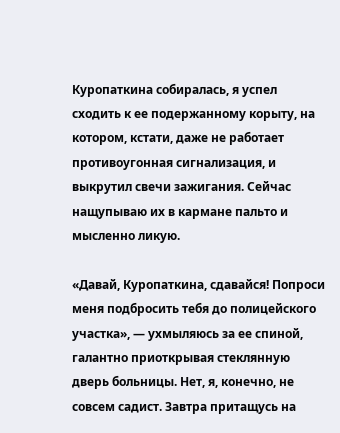Куропаткина собиралась, я успел сходить к ее подержанному корыту, на котором, кстати, даже не работает противоугонная сигнализация, и выкрутил свечи зажигания. Сейчас нащупываю их в кармане пальто и мысленно ликую.

«Давай, Куропаткина, сдавайся! Попроси меня подбросить тебя до полицейского участка», — ухмыляюсь за ее спиной, галантно приоткрывая стеклянную дверь больницы. Нет, я, конечно, не совсем садист. Завтра притащусь на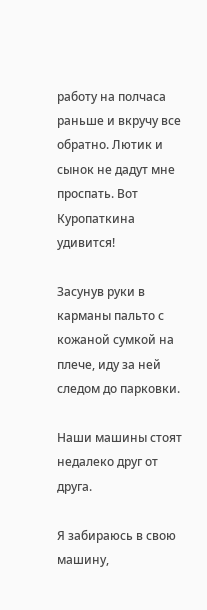работу на полчаса раньше и вкручу все обратно. Лютик и сынок не дадут мне проспать. Вот Куропаткина удивится!

Засунув руки в карманы пальто с кожаной сумкой на плече, иду за ней следом до парковки.

Наши машины стоят недалеко друг от друга.

Я забираюсь в свою машину,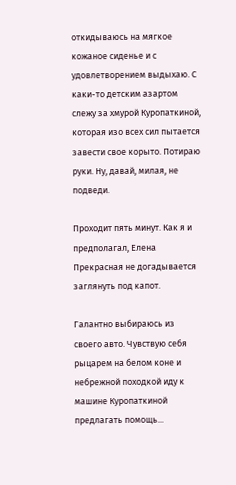откидываюсь на мягкое кожаное сиденье и с удовлетворением выдыхаю. С каки-то детским азартом слежу за хмурой Куропаткиной, которая изо всех сил пытается завести свое корыто. Потираю руки. Ну, давай, милая, не подведи.

Проходит пять минут. Как я и предполагал, Елена Прекрасная не догадывается заглянуть под капот.

Галантно выбираюсь из своего авто. Чувствую себя рыцарем на белом коне и небрежной походкой иду к машине Куропаткиной предлагать помощь...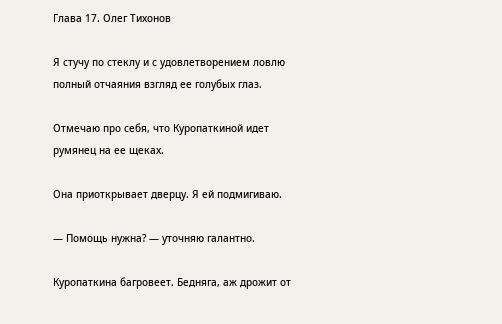Глава 17. Олег Тихонов

Я стучу по стеклу и с удовлетворением ловлю полный отчаяния взгляд ее голубых глаз.

Отмечаю про себя, что Куропаткиной идет румянец на ее щеках.

Она приоткрывает дверцу. Я ей подмигиваю.

— Помощь нужна? — уточняю галантно.

Куропаткина багровеет. Бедняга, аж дрожит от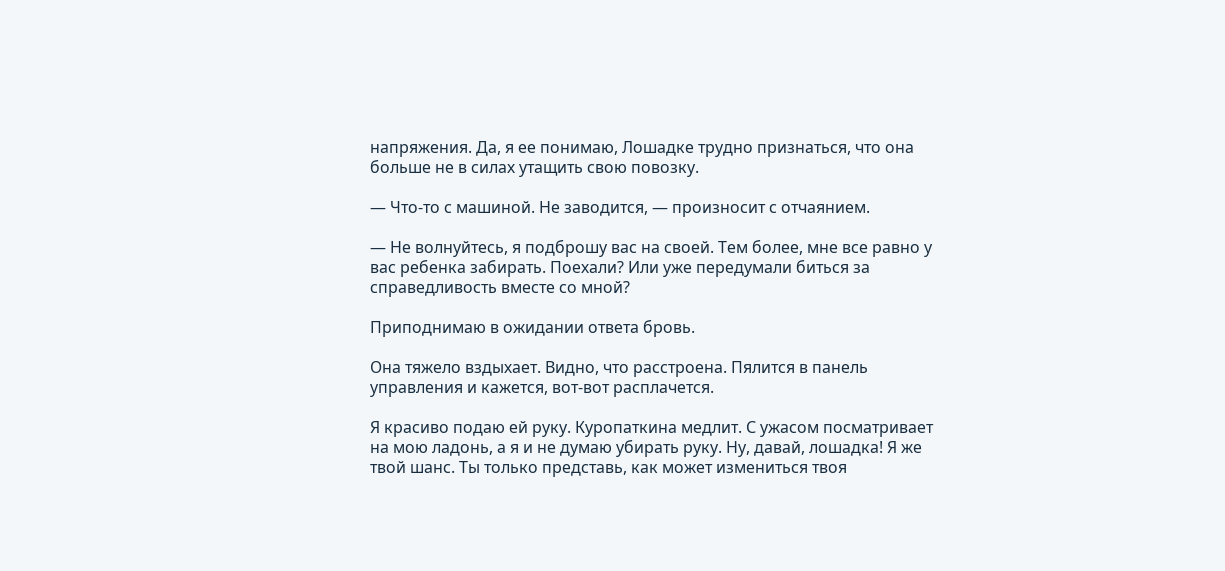напряжения. Да, я ее понимаю, Лошадке трудно признаться, что она больше не в силах утащить свою повозку.

— Что-то с машиной. Не заводится, — произносит с отчаянием.

— Не волнуйтесь, я подброшу вас на своей. Тем более, мне все равно у вас ребенка забирать. Поехали? Или уже передумали биться за справедливость вместе со мной?

Приподнимаю в ожидании ответа бровь.

Она тяжело вздыхает. Видно, что расстроена. Пялится в панель управления и кажется, вот-вот расплачется.

Я красиво подаю ей руку. Куропаткина медлит. С ужасом посматривает на мою ладонь, а я и не думаю убирать руку. Ну, давай, лошадка! Я же твой шанс. Ты только представь, как может измениться твоя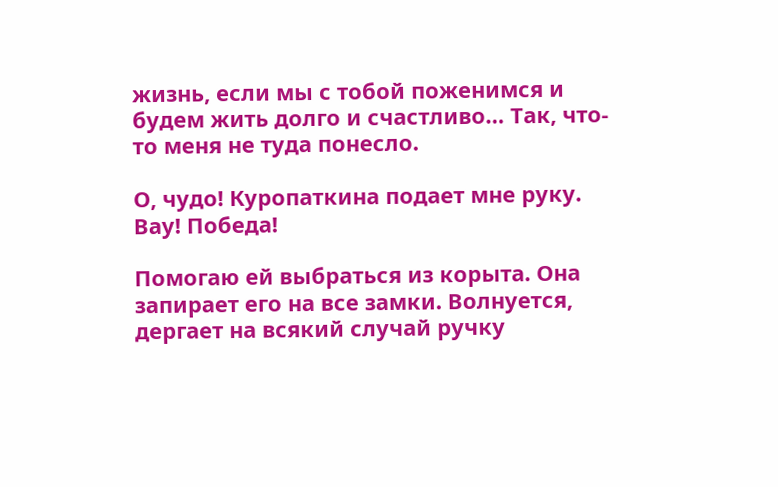жизнь, если мы с тобой поженимся и будем жить долго и счастливо… Так, что-то меня не туда понесло.

О, чудо! Куропаткина подает мне руку. Вау! Победа!

Помогаю ей выбраться из корыта. Она запирает его на все замки. Волнуется, дергает на всякий случай ручку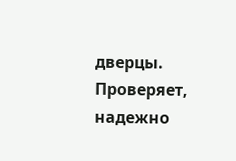дверцы. Проверяет, надежно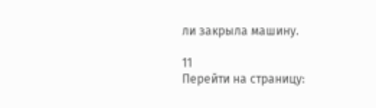ли закрыла машину.

11
Перейти на страницу: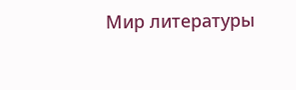Мир литературы